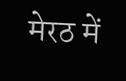मेरठ में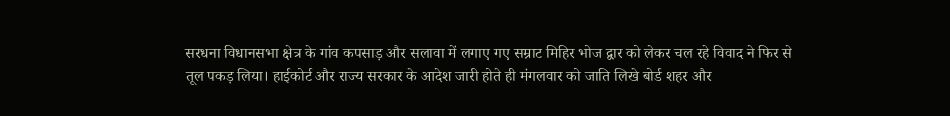सरधना विधानसभा क्षेत्र के गांव कपसाड़ और सलावा में लगाए गए सम्राट मिहिर भोज द्वार को लेकर चल रहे विवाद ने फिर से तूल पकड़ लिया। हाईकोर्ट और राज्य सरकार के आदेश जारी होते ही मंगलवार को जाति लिखे बोर्ड शहर और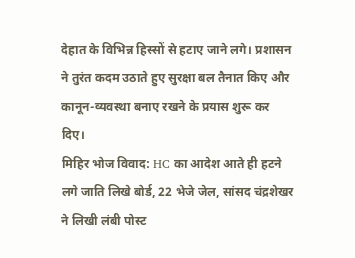देहात के विभिन्न हिस्सों से हटाए जाने लगे। प्रशासन ने तुरंत कदम उठाते हुए सुरक्षा बल तैनात किए और कानून-व्यवस्था बनाए रखने के प्रयास शुरू कर दिए।
मिहिर भोज विवाद: HC का आदेश आते ही हटने लगे जाति लिखे बोर्ड, 22 भेजे जेल, सांसद चंद्रशेखर ने लिखी लंबी पोस्ट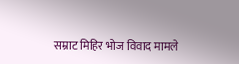सम्राट मिहिर भोज विवाद मामले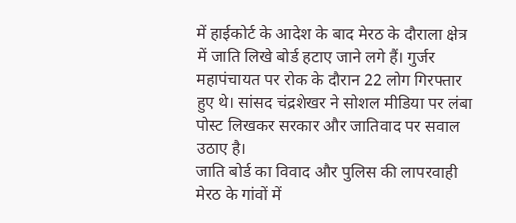में हाईकोर्ट के आदेश के बाद मेरठ के दौराला क्षेत्र में जाति लिखे बोर्ड हटाए जाने लगे हैं। गुर्जर महापंचायत पर रोक के दौरान 22 लोग गिरफ्तार हुए थे। सांसद चंद्रशेखर ने सोशल मीडिया पर लंबा पोस्ट लिखकर सरकार और जातिवाद पर सवाल उठाए है।
जाति बोर्ड का विवाद और पुलिस की लापरवाही
मेरठ के गांवों में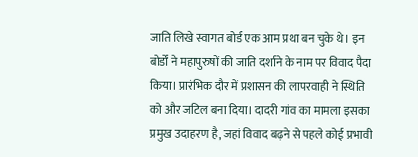जाति लिखे स्वागत बोर्ड एक आम प्रथा बन चुके थे। इन बोर्डों ने महापुरुषों की जाति दर्शाने के नाम पर विवाद पैदा किया। प्रारंभिक दौर में प्रशासन की लापरवाही ने स्थिति को और जटिल बना दिया। दादरी गांव का मामला इसका प्रमुख उदाहरण है, जहां विवाद बढ़ने से पहले कोई प्रभावी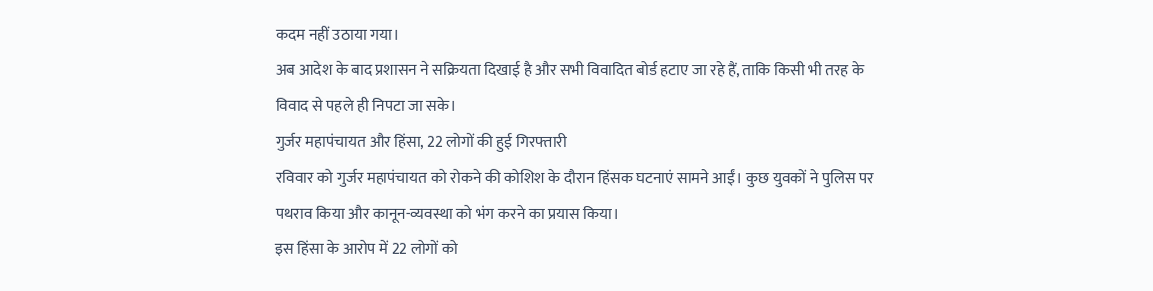कदम नहीं उठाया गया।
अब आदेश के बाद प्रशासन ने सक्रियता दिखाई है और सभी विवादित बोर्ड हटाए जा रहे हैं, ताकि किसी भी तरह के विवाद से पहले ही निपटा जा सके।
गुर्जर महापंचायत और हिंसा, 22 लोगों की हुई गिरफ्तारी
रविवार को गुर्जर महापंचायत को रोकने की कोशिश के दौरान हिंसक घटनाएं सामने आईं। कुछ युवकों ने पुलिस पर पथराव किया और कानून-व्यवस्था को भंग करने का प्रयास किया।
इस हिंसा के आरोप में 22 लोगों को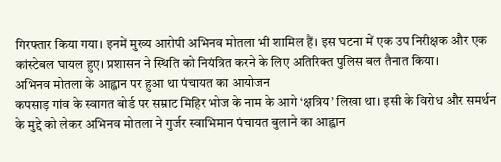गिरफ्तार किया गया। इनमें मुख्य आरोपी अभिनव मोतला भी शामिल हैं। इस घटना में एक उप निरीक्षक और एक कांस्टेबल घायल हुए। प्रशासन ने स्थिति को नियंत्रित करने के लिए अतिरिक्त पुलिस बल तैनात किया।
अभिनव मोतला के आह्वान पर हुआ था पंचायत का आयोजन
कपसाड़ गांव के स्वागत बोर्ड पर सम्राट मिहिर भोज के नाम के आगे ‘क्षत्रिय’ लिखा था। इसी के विरोध और समर्थन के मुद्दे को लेकर अभिनव मोतला ने गुर्जर स्वाभिमान पंचायत बुलाने का आह्वान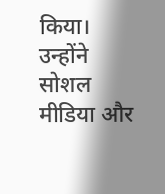किया।
उन्होंने सोशल मीडिया और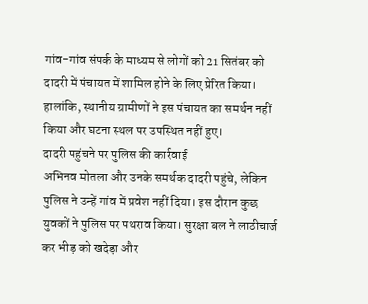गांव-गांव संपर्क के माध्यम से लोगों को 21 सितंबर को दादरी में पंचायत में शामिल होने के लिए प्रेरित किया। हालांकि, स्थानीय ग्रामीणों ने इस पंचायत का समर्थन नहीं किया और घटना स्थल पर उपस्थित नहीं हुए।
दादरी पहुंचने पर पुलिस की कार्रवाई
अभिनव मोतला और उनके समर्थक दादरी पहुंचे, लेकिन पुलिस ने उन्हें गांव में प्रवेश नहीं दिया। इस दौरान कुछ युवकों ने पुलिस पर पथराव किया। सुरक्षा बल ने लाठीचार्ज कर भीड़ को खदेड़ा और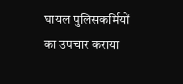घायल पुलिसकर्मियों का उपचार कराया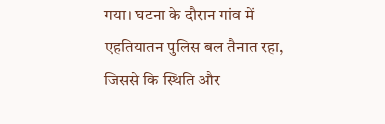गया। घटना के दौरान गांव में एहतियातन पुलिस बल तैनात रहा, जिससे कि स्थिति और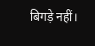बिगड़े नहीं।